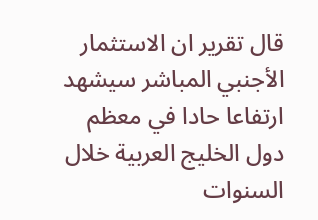قال تقرير ان الاستثمار الأجنبي المباشر سيشهد ارتفاعا حادا في معظم دول الخليج العربية خلال السنوات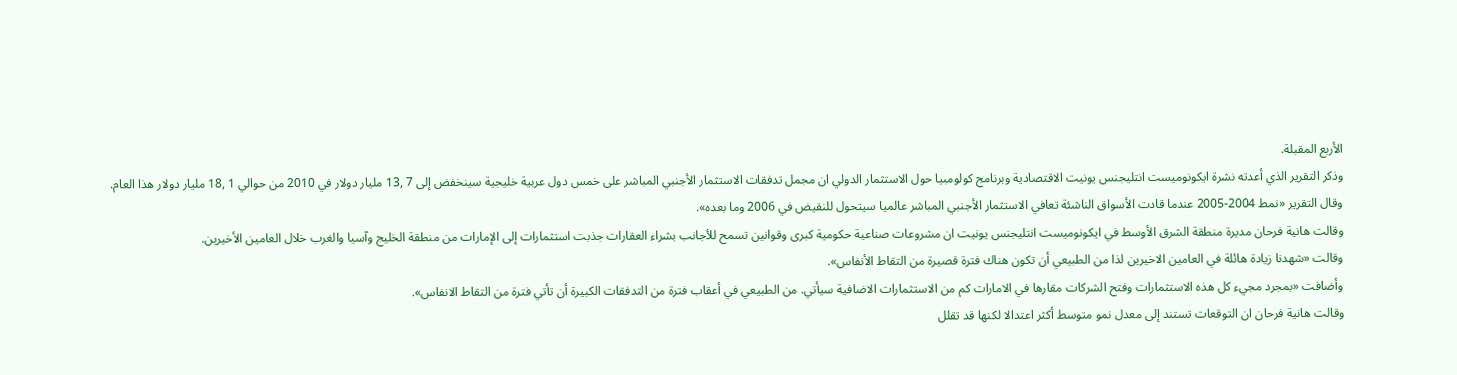الأربع المقبلة.
وذكر التقرير الذي أعدته نشرة ايكونوميست انتليجنس يونيت الاقتصادية وبرنامج كولومبيا حول الاستثمار الدولي ان مجمل تدفقات الاستثمار الأجنبي المباشر على خمس دول عربية خليجية سينخفض إلى 7 ,13 مليار دولار في 2010 من حوالي 1 ,18 مليار دولار هذا العام.
وقال التقرير «نمط 2004-2005 عندما قادت الأسواق الناشئة تعافي الاستثمار الأجنبي المباشر عالميا سيتحول للنقيض في 2006 وما بعده».
وقالت هانية فرحان مديرة منطقة الشرق الأوسط في ايكونوميست انتليجنس يونيت ان مشروعات صناعية حكومية كبرى وقوانين تسمح للأجانب بشراء العقارات جذبت استثمارات إلى الإمارات من منطقة الخليج وآسيا والغرب خلال العامين الأخيرين.
وقالت «شهدنا زيادة هائلة في العامين الاخيرين لذا من الطبيعي أن تكون هناك فترة قصيرة من التقاط الأنفاس».
وأضافت «بمجرد مجيء كل هذه الاستثمارات وفتح الشركات مقارها في الامارات كم من الاستثمارات الاضافية سيأتي. من الطبيعي في أعقاب فترة من التدفقات الكبيرة أن تأتي فترة من التقاط الانفاس».
وقالت هانية فرحان ان التوقعات تستند إلى معدل نمو متوسط أكثر اعتدالا لكنها قد تقلل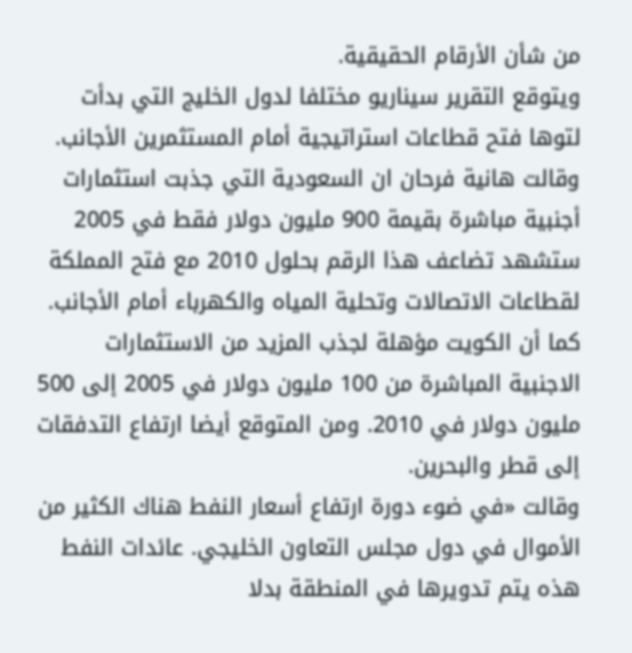من شأن الأرقام الحقيقية.
ويتوقع التقرير سيناريو مختلفا لدول الخليج التي بدأت لتوها فتح قطاعات استراتيجية أمام المستثمرين الأجانب.
وقالت هانية فرحان ان السعودية التي جذبت استثمارات أجنبية مباشرة بقيمة 900 مليون دولار فقط في 2005 ستشهد تضاعف هذا الرقم بحلول 2010 مع فتح المملكة لقطاعات الاتصالات وتحلية المياه والكهرباء أمام الأجانب.
كما أن الكويت مؤهلة لجذب المزيد من الاستثمارات الاجنبية المباشرة من 100 مليون دولار في 2005 إلى 500 مليون دولار في 2010. ومن المتوقع أيضا ارتفاع التدفقات إلى قطر والبحرين.
وقالت «في ضوء دورة ارتفاع أسعار النفط هناك الكثير من الأموال في دول مجلس التعاون الخليجي. عائدات النفط هذه يتم تدويرها في المنطقة بدلا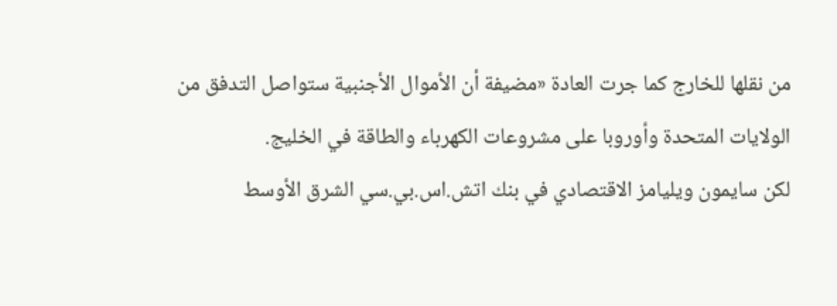من نقلها للخارج كما جرت العادة «مضيفة أن الأموال الأجنبية ستواصل التدفق من الولايات المتحدة وأوروبا على مشروعات الكهرباء والطاقة في الخليج.
لكن سايمون ويليامز الاقتصادي في بنك اتش.اس.بي.سي الشرق الأوسط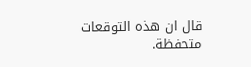قال ان هذه التوقعات متحفظة.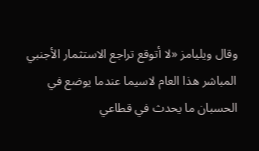وقال ويليامز «لا أتوقع تراجع الاستثمار الأجنبي المباشر هذا العام لاسيما عندما يوضع في الحسبان ما يحدث في قطاعي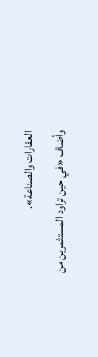العقارات والصناعة».
وأضاف «في حين تراود المستثمرين من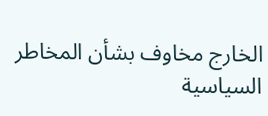الخارج مخاوف بشأن المخاطر السياسية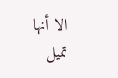الا أنها تميل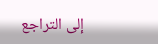إلى التراجع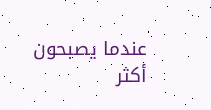عندما يصبحون أكثر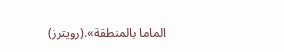الماما بالمنطقة».(رويترز)